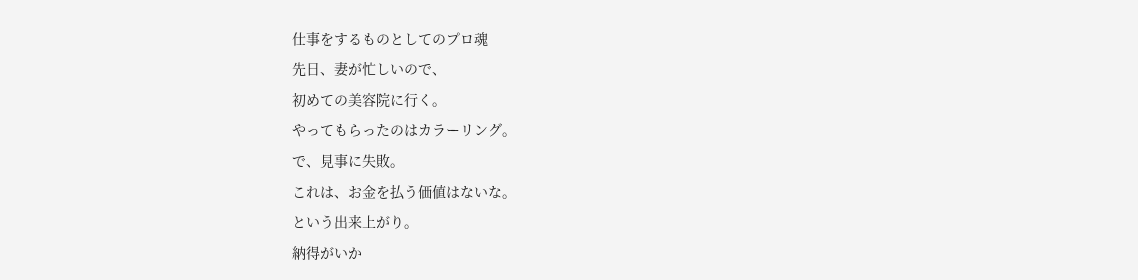仕事をするものとしてのプロ魂
先日、妻が忙しいので、
初めての美容院に行く。
やってもらったのはカラーリング。
で、見事に失敗。
これは、お金を払う価値はないな。
という出来上がり。
納得がいか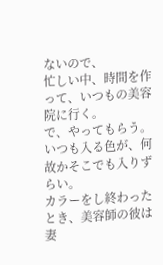ないので、
忙しい中、時間を作って、いつもの美容院に行く。
で、やってもらう。
いつも入る色が、何故かそこでも入りずらい。
カラーをし終わったとき、美容師の彼は妻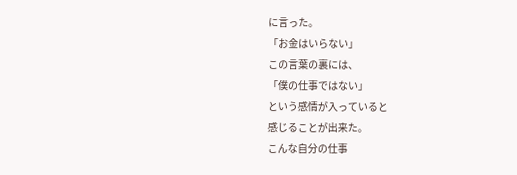に言った。
「お金はいらない」
この言葉の裏には、
「僕の仕事ではない」
という感情が入っていると
感じることが出来た。
こんな自分の仕事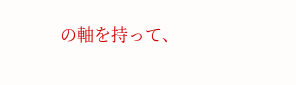の軸を持って、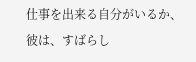仕事を出来る自分がいるか、
彼は、すばらし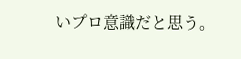いプロ意識だと思う。